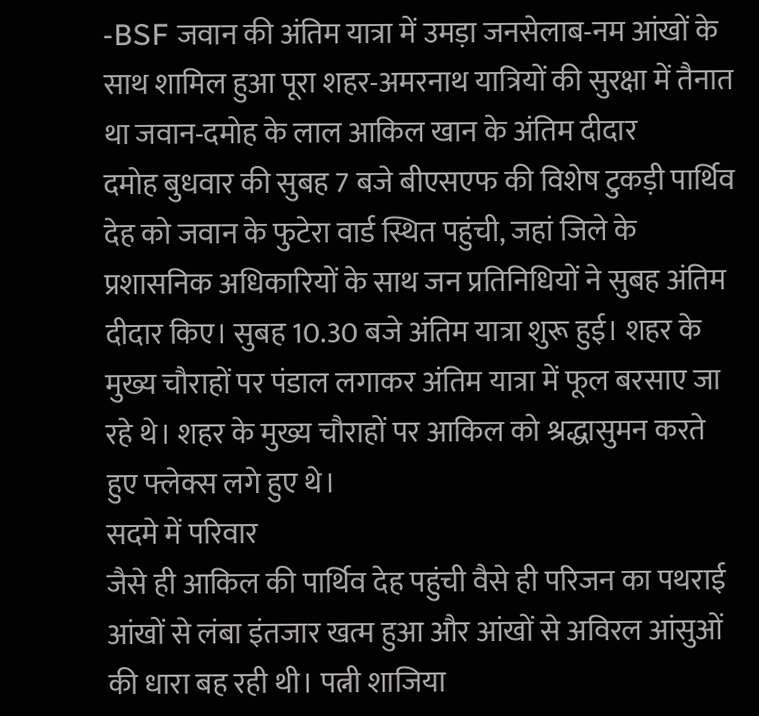-BSF जवान की अंतिम यात्रा में उमड़ा जनसेलाब-नम आंखों के साथ शामिल हुआ पूरा शहर-अमरनाथ यात्रियों की सुरक्षा में तैनात था जवान-दमोह के लाल आकिल खान के अंतिम दीदार
दमोह बुधवार की सुबह 7 बजे बीएसएफ की विशेष टुकड़ी पार्थिव देह को जवान के फुटेरा वार्ड स्थित पहुंची, जहां जिले के प्रशासनिक अधिकारियों के साथ जन प्रतिनिधियों ने सुबह अंतिम दीदार किए। सुबह 10.30 बजे अंतिम यात्रा शुरू हुई। शहर के मुख्य चौराहों पर पंडाल लगाकर अंतिम यात्रा में फूल बरसाए जा रहे थे। शहर के मुख्य चौराहों पर आकिल को श्रद्धासुमन करते हुए फ्लेक्स लगे हुए थे।
सदमे में परिवार
जैसे ही आकिल की पार्थिव देह पहुंची वैसे ही परिजन का पथराई आंखों से लंबा इंतजार खत्म हुआ और आंखों से अविरल आंसुओं की धारा बह रही थी। पत्नी शाजिया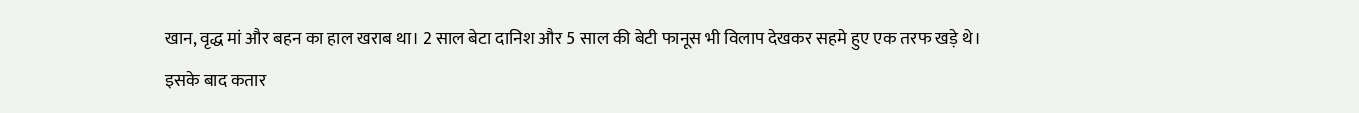खान, वृद्ध मां और बहन का हाल खराब था। 2 साल बेटा दानिश और 5 साल की बेटी फानूस भी विलाप देखकर सहमे हुए एक तरफ खड़े थे।
इसके बाद कतार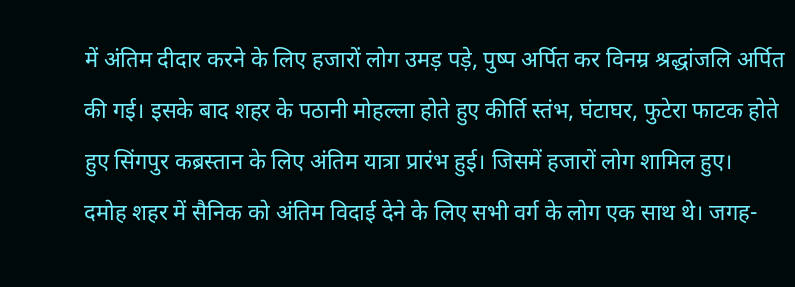में अंतिम दीदार करने के लिए हजारों लोग उमड़ पड़े, पुष्प अर्पित कर विनम्र श्रद्धांजलि अर्पित की गई। इसके बाद शहर के पठानी मोहल्ला होते हुए कीर्ति स्तंभ, घंटाघर, फुटेरा फाटक होते हुए सिंगपुर कब्रस्तान के लिए अंतिम यात्रा प्रारंभ हुई। जिसमें हजारों लोग शामिल हुए।
दमोह शहर में सैनिक को अंतिम विदाई देने के लिए सभी वर्ग के लोग एक साथ थे। जगह-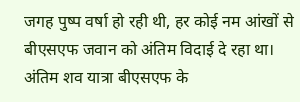जगह पुष्प वर्षा हो रही थी, हर कोई नम आंखों से बीएसएफ जवान को अंतिम विदाई दे रहा था। अंतिम शव यात्रा बीएसएफ के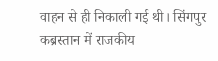वाहन से ही निकाली गई थी। सिंगपुर कब्रस्तान में राजकीय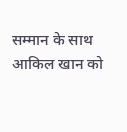सम्मान के साथ आकिल खान को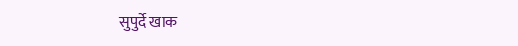सुपुर्दे खाक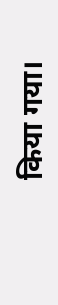किया गया।